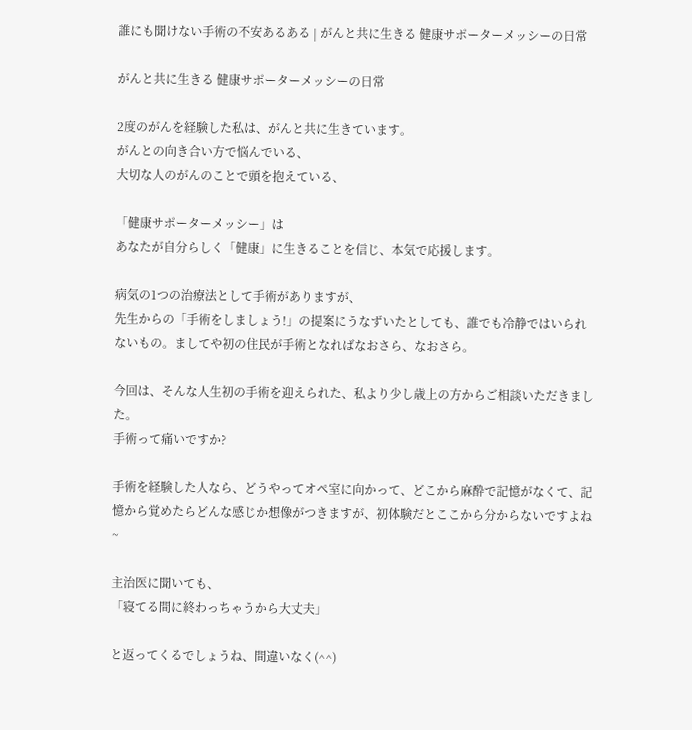誰にも聞けない手術の不安あるある | がんと共に生きる 健康サポーターメッシーの日常

がんと共に生きる 健康サポーターメッシーの日常

2度のがんを経験した私は、がんと共に生きています。
がんとの向き合い方で悩んでいる、
大切な人のがんのことで頭を抱えている、

「健康サポーターメッシー」は
あなたが自分らしく「健康」に生きることを信じ、本気で応援します。

病気の1つの治療法として手術がありますが、
先生からの「手術をしましょう!」の提案にうなずいたとしても、誰でも冷静ではいられないもの。ましてや初の住民が手術となればなおさら、なおさら。

今回は、そんな人生初の手術を迎えられた、私より少し歳上の方からご相談いただきました。
手術って痛いですか?

手術を経験した人なら、どうやってオペ室に向かって、どこから麻酔で記憶がなくて、記憶から覚めたらどんな感じか想像がつきますが、初体験だとここから分からないですよね~

主治医に聞いても、
「寝てる間に終わっちゃうから大丈夫」

と返ってくるでしょうね、間違いなく(^^)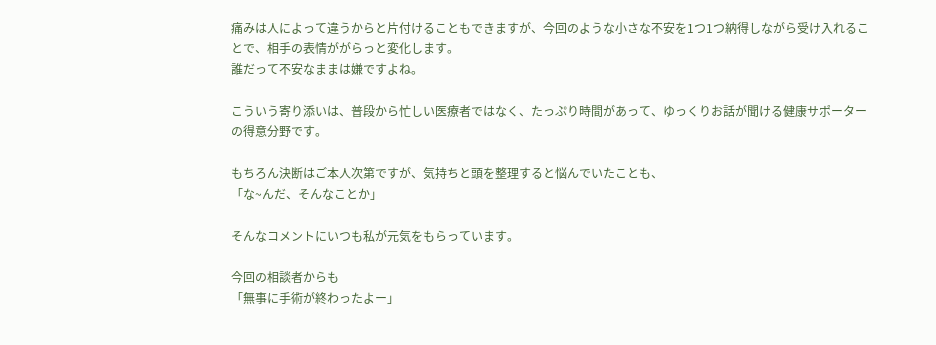痛みは人によって違うからと片付けることもできますが、今回のような小さな不安を1つ1つ納得しながら受け入れることで、相手の表情ががらっと変化します。
誰だって不安なままは嫌ですよね。

こういう寄り添いは、普段から忙しい医療者ではなく、たっぷり時間があって、ゆっくりお話が聞ける健康サポーターの得意分野です。

もちろん決断はご本人次第ですが、気持ちと頭を整理すると悩んでいたことも、
「な~んだ、そんなことか」

そんなコメントにいつも私が元気をもらっています。

今回の相談者からも
「無事に手術が終わったよー」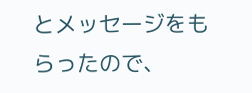とメッセージをもらったので、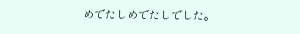めでたしめでたしでした。